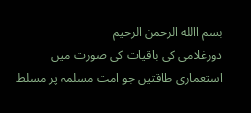بسم االله الرحمن الرحیم
دورغلامی کی باقیات کی صورت میں استعماری طاقتیں جو امت مسلمہ پر مسلط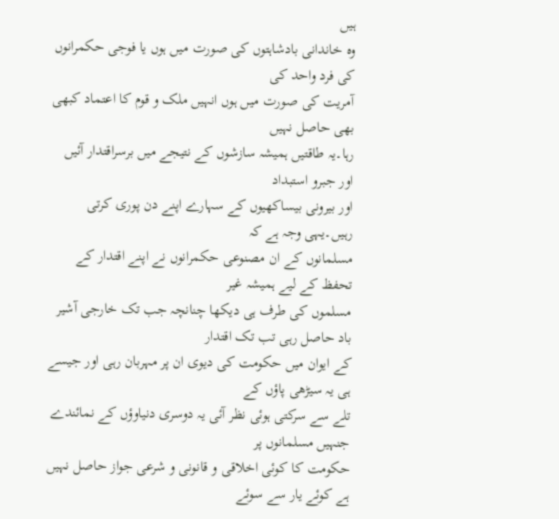ہیں
وہ خاندانی بادشاہتوں کی صورت میں ہوں یا فوجی حکمرانوں کی فرد واحد کی
آمریت کی صورت میں ہوں انہیں ملک و قوم کا اعتماد کبھی بھی حاصل نہیں
رہا۔یہ طاقتیں ہمیشہ سازشوں کے نتیجے میں برسراقتدار آئیں اور جبرو استبداد
اور بیرونی بیساکھیوں کے سہارے اپنے دن پوری کرتی رہیں۔یہی وجہ ہے کہ
مسلمانوں کے ان مصنوعی حکمرانوں نے اپنے اقتدار کے تحفظ کے لیے ہمیشہ غیر
مسلموں کی طرف ہی دیکھا چنانچہ جب تک خارجی آشیر باد حاصل رہی تب تک اقتدار
کے ایوان میں حکومت کی دیوی ان پر مہربان رہی اور جیسے ہی یہ سیڑھی پاؤں کے
تلے سے سرکتی ہوئی نظر آئی یہ دوسری دنیاوؤں کے نمائندے جنہیں مسلمانوں پر
حکومت کا کوئی اخلاقی و قانونی و شرعی جواز حاصل نہیں ہے کوئے یار سے سوئے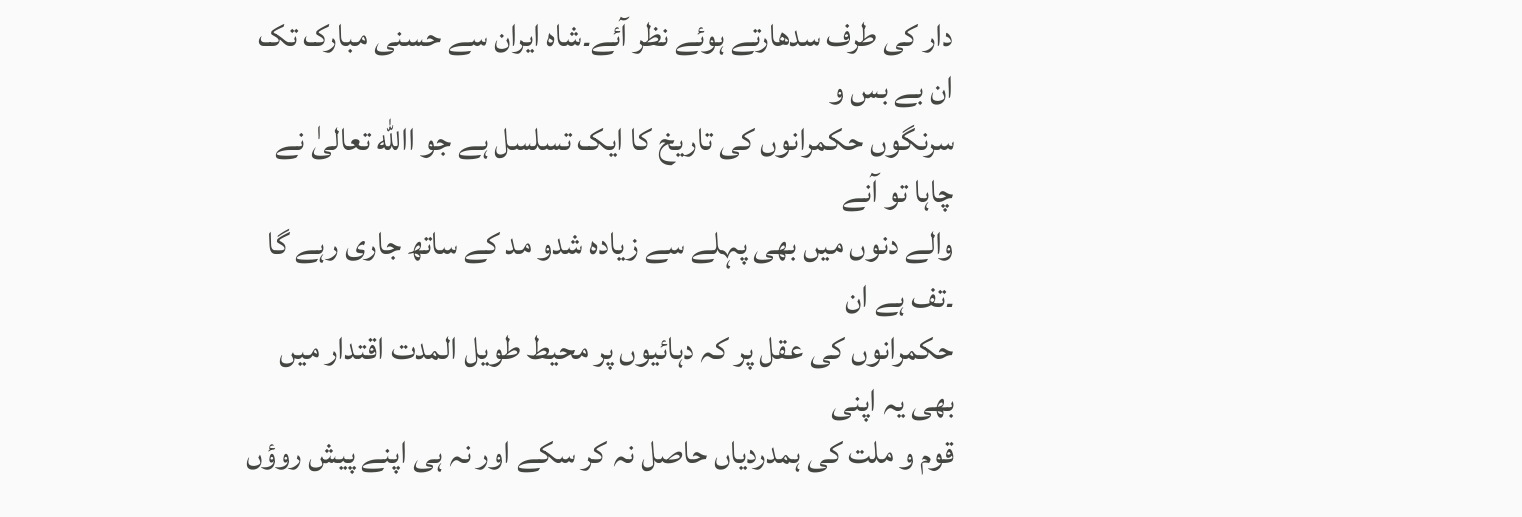دار کی طرف سدھارتے ہوئے نظر آئے۔شاہ ایران سے حسنی مبارک تک ان بے بس و
سرنگوں حکمرانوں کی تاریخ کا ایک تسلسل ہے جو االله تعالیٰ نے چاہا تو آنے
والے دنوں میں بھی پہلے سے زیادہ شدو مد کے ساتھ جاری رہے گا ۔تف ہے ان
حکمرانوں کی عقل پر کہ دہائیوں پر محیط طویل المدت اقتدار میں بھی یہ اپنی
قوم و ملت کی ہمدردیاں حاصل نہ کر سکے اور نہ ہی اپنے پیش روؤں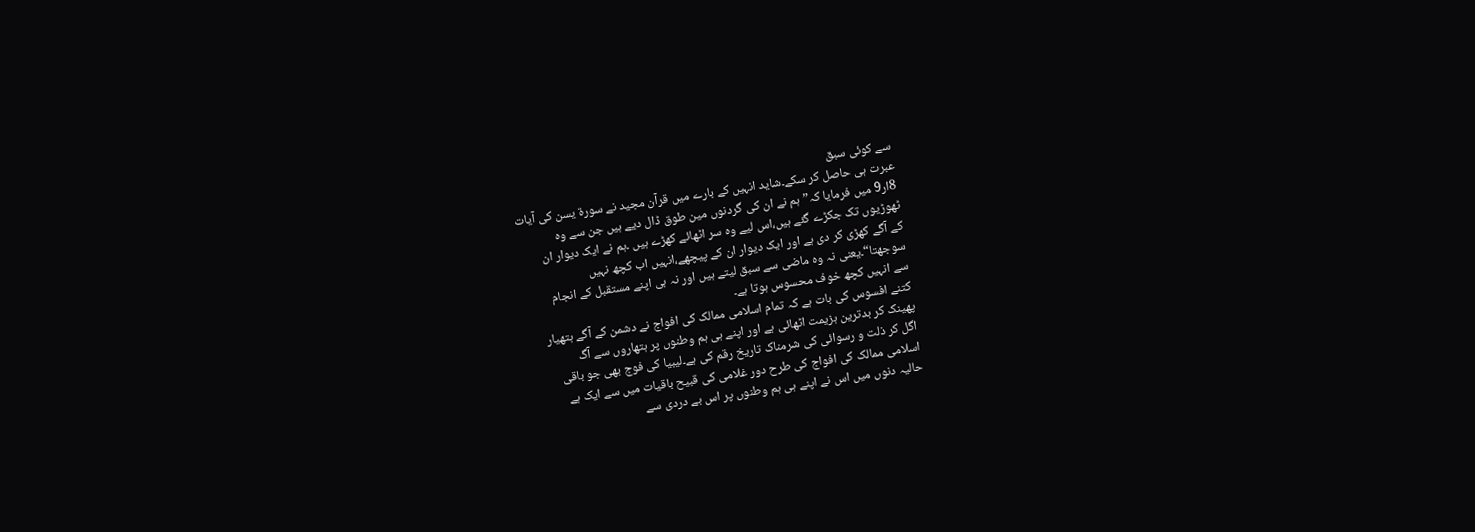سے کوئی سبق
عبرت ہی حاصل کر سکے۔شاید انہیں کے بارے میں قرآن مجید نے سورة یسن کی آیات
8ار9 میں فرمایا کہ”ہم نے ان کی گردنوں مین طوق ڈال دیے ہیں جن سے وہ
ٹھوڑیوں تک جکڑے گئے ہیں،اس لیے وہ سر اٹھائے کھڑے ہیں ۔ہم نے ایک دیوار ان
کے آگے کھڑی کر دی ہے اور ایک دیوار ان کے پیچھے،انہیں اب کچھ نہیں
سوجھتا“۔یعنی نہ وہ ماضی سے سبق لیتے ہیں اور نہ ہی اپنے مستقبل کے انجام
سے انہیں کچھ خوف محسوس ہوتا ہے۔
کتنے افسوس کی بات ہے کہ تمام اسلامی ممالک کی افواج نے دشمن کے آگے ہتھیار
پھینک کر بدترین ہزیمت اٹھائی ہے اور اپنے ہی ہم وطنوں پر ہتھاروں سے آگ
اگل کر ذلت و رسوائی کی شرمناک تاریخ رقم کی ہے۔لیبیا کی فوج بھی جو باقی
اسلامی ممالک کی افواج کی طرح دور غلامی کی قبیح باقیات میں سے ایک ہے
حالیہ دنوں میں اس نے اپنے ہی ہم وطنوں پر اس بے دردی سے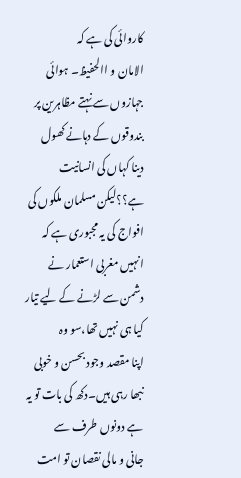کاروائی کی ہے کہ
الامان و االحفیظ۔ ہوائی جہازوں سے نہتے مظاہرین پر بندوقوں کے دہانے کھول
دینا کہاں کی انسانیت ہے؟؟لیکن مسلمان ملکوں کی افواج کی یہ مجبوری ہے کہ
انہیں مغربی استعمار نے دشمن سے لڑنے کے لیے تیار کیا ہی نہیں تھا،سو وہ
اپنا مقصد وجود بحسن و خوبی نبھا رہی ہیں۔دکھ کی بات تو یہ ہے دونوں طرف سے
جانی و مالی نقصان تو امت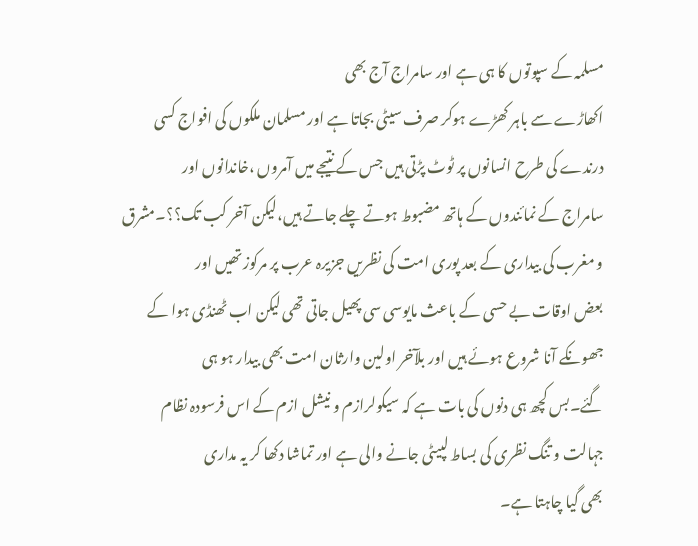مسلمہ کے سپوتوں کا ہی ہے اور سامراج آج بھی
اکھاڑے سے باہر کھڑے ہوکر صرف سیٹی بجاتا ہے اور مسلمان ملکوں کی افواج کسی
درندے کی طرح انسانوں پر ٹوٹ پڑتی ہیں جس کے نتیجے میں آمروں ،خاندانوں اور
سامراج کے نمائندوں کے ہاتھ مضبوط ہوتے چلے جاتے ہیں،لیکن آخر کب تک؟؟۔مشرق
و مغرب کی بیداری کے بعد پوری امت کی نظریں جزیرہ عرب پر مرکوز تھیں اور
بعض اوقات بے حسی کے باعث مایوسی سی پھیل جاتی تھی لیکن اب ٹھنڈی ہوا کے
جھونکے آنا شروع ہوئے ہیں اور بلآخر اولین وارثان امت بھی بیدار ہو ہی
گئے۔بس کچھ ہی دنوں کی بات ہے کہ سیکولرازم و نیشل ازم کے اس فرسودہ نظام
جہالت و تنگ نظری کی بساط لپیٹی جانے والی ہے اور تماشا دکھا کر یہ مداری
بھی گیا چاہتا ہے۔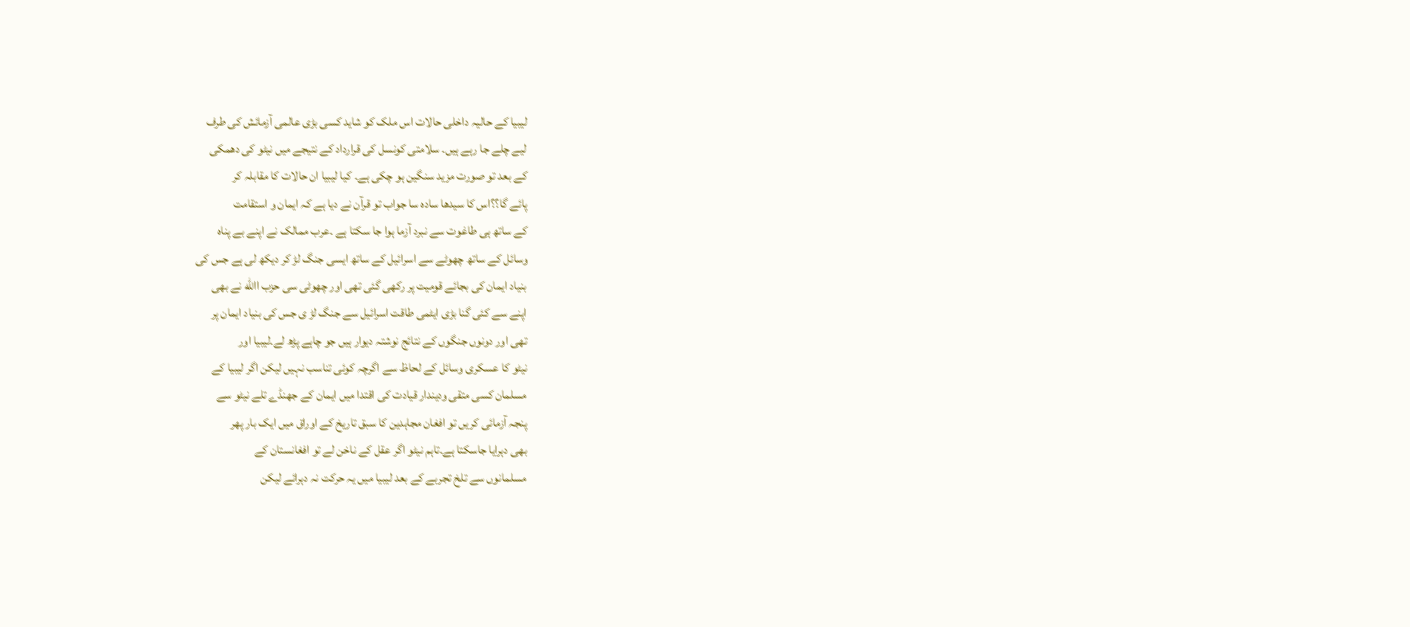لیبیا کے حالیہ داخلی حالات اس ملک کو شاید کسی بڑی عالمی آزمائش کی طرف
لیے چلے جا رہے ہیں۔ سلامتی کونسل کی قرارداد کے نتیجے میں نیٹو کی دھمکی
کے بعد تو صورت مزید سنگین ہو چکی ہے۔ کیا لیبیا ان حالات کا مقابلہ کر
پائے گا؟؟اس کا سیدھا سادہ سا جواب تو قرآن نے دیا ہے کہ ایمان و استقامت
کے ساتھ ہی طاغوت سے نبرد آزما ہوا جا سکتا ہے ۔عرب ممالک نے اپنے بے پناہ
وسائل کے ساتھ چھوٹے سے اسرائیل کے ساتھ ایسی جنگ لڑ کر دیکھ لی ہے جس کی
بنیاد ایمان کی بجائے قومیت پر رکھی گئی تھی اور چھوٹی سی حزب االله نے بھی
اپنے سے کئی گنا بڑی ایٹمی طاقت اسرائیل سے جنگ لڑ ی جس کی بنیاد ایمان پر
تھی اور دونوں جنگوں کے نتائج نوشتہ دیوار ہیں جو چاہے پڑھ لے۔لیبیا اور
نیٹو کا عسکری وسائل کے لحاظ سے اگرچہ کوئی تناسب نہیں لیکن اگر لیبیا کے
مسلمان کسی متقی ودیندار قیادت کی اقتدا میں ایمان کے جھنڈے تلے نیٹو سے
پنجہ آزمائی کریں تو افغان مجاہدین کا سبق تاریخ کے اوراق میں ایک بار پھر
بھی دہرایا جاسکتا ہے۔تاہم نیٹو اگر عقل کے ناخن لے تو افغانستان کے
مسلمانوں سے تلخ تجربے کے بعد لیبیا میں یہ حرکت نہ دہرائے لیکن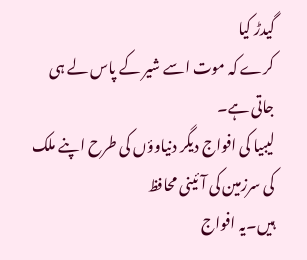گیدڑ کیا
کرے کہ موت اسے شیر کے پاس لے ہی جاتی ہے۔
لیبیا کی افواج دیگر دنیاوؤں کی طرح اپنے ملک کی سرزمین کی آئینی محافظ
ہیں۔یہ افواج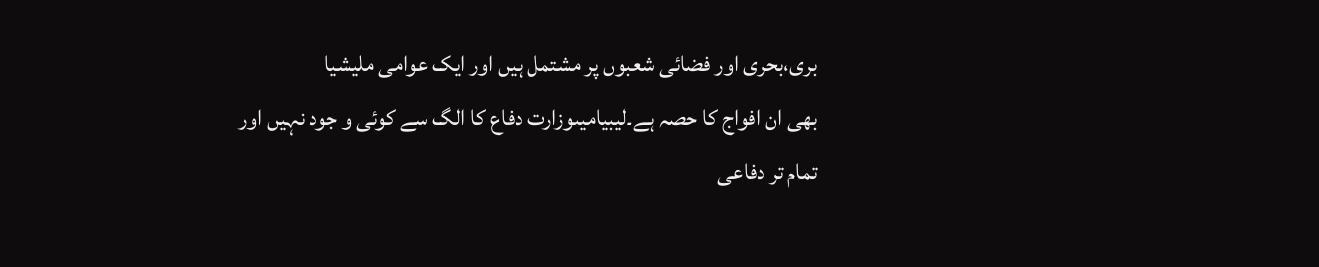بری،بحری اور فضائی شعبوں پر مشتمل ہیں اور ایک عوامی ملیشیا
بھی ان افواج کا حصہ ہے۔لیبیامیںوزارت دفاع کا الگ سے کوئی و جود نہیں اور
تمام تر دفاعی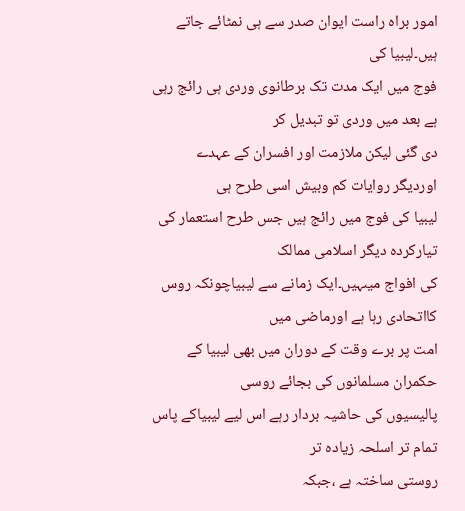امور براہ راست ایوان صدر سے ہی نمٹائے جاتے ہیں۔لیبیا کی
فوج میں ایک مدت تک برطانوی وردی ہی رائج رہی ہے بعد میں وردی تو تبدیل کر
دی گئی لیکن ملازمت اور افسران کے عہدے اوردیگر روایات کم وبیش اسی طرح ہی
لیبیا کی فوج میں رائج ہیں جس طرح استعمار کی تیارکردہ دیگر اسلامی ممالک
کی افواج میںہیں۔ایک زمانے سے لیبیاچونکہ روس کااتحادی رہا ہے اورماضی میں
امت پر برے وقت کے دوران میں بھی لیبیا کے حکمران مسلمانوں کی بجائے روسی
پالیسیوں کی حاشیہ بردار رہے اس لیے لیبیاکے پاس تمام تر اسلحہ زیادہ تر
روستی ساختہ ہے ،جبکہ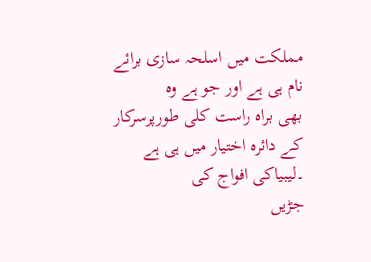مملکت میں اسلحہ سازی برائے نام ہی ہے اور جو ہے وہ
بھی براہ راست کلی طورپرسرکار کے دائرہ اختیار میں ہی ہے ۔لیبیاکی افواج کی
جڑیں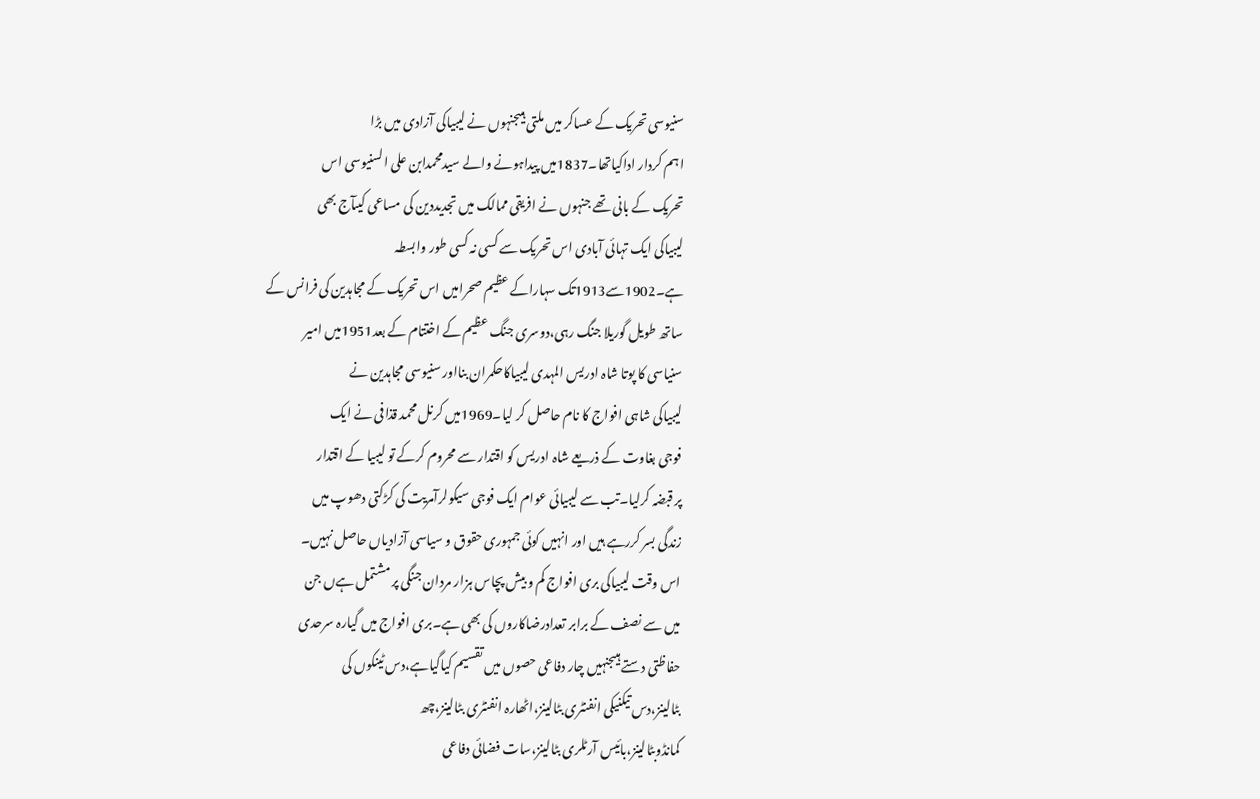سنیوسی تحریک کے عساکر میں ملتی ہیںجنہوں نے لیبیاکی آزادی میں بڑا
اہم کردار اداکیاتھا۔1837میں پیداہونے والے سیدمحمدابن علی السنیوسی اس
تحریک کے بانی تھے جنہوں نے افریقی ممالک میں تجدیددین کی مساعی کیںآج بھی
لیبیاکی ایک تہائی آبادی اس تحریک سے کسی نہ کسی طور وابسطہ
ہے۔1902سے1913تک سہاراکے عظیم صحرامیں اس تحریک کے مجاہدین کی فرانس کے
ساتھ طویل گوریلا جنگ رہی،دوسری جنگ عظیم کے اختتام کے بعد1951میں امیر
سنیاسی کا پوتا شاہ ادریس المہدی لیبیاکاحکمران بنااور سنیوسی مجاہدین نے
لیبیاکی شاہی افواج کا نام حاصل کر لیا۔1969میں کرنل محمد قذافی نے ایک
فوجی بغاوت کے ذریعے شاہ ادریس کو اقتدار سے محروم کرکے تو لیبیا کے اقتدار
پر قبضہ کرلیا۔تب سے لیبیائی عوام ایک فوجی سیکولرآمریت کی کڑکتی دھوپ میں
زندگی بسر کررہے ہیں اور انہیں کوئی جمہوری حقوق و سیاسی آزادیاں حاصل نہیں۔
اس وقت لیبیاکی بری افواج کم و بیش پچاس ہزار مردان جنگی پر مشتمل ہےں جن
میں سے نصف کے برابر تعدادرضاکاروں کی بھی ہے۔بری افواج میں گیارہ سرحدی
حفاظتی دستے ہیںجنہیں چار دفاعی حصوں میں تقسیم کیاگیاہے،دس ٹینکوں کی
بٹالینز،دس تیکنیکی انفنٹری بٹالینز،اٹھارہ انفنٹری بٹالینز،چھ
کمانڈوبٹالینز،بائیس آرٹلری بٹالینز،سات فضائی دفاعی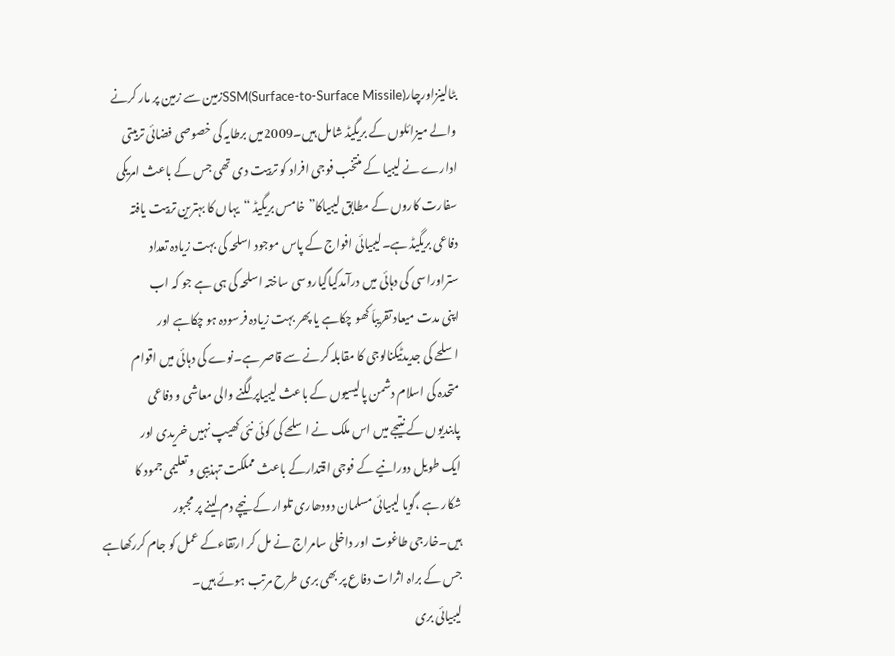بٹالینزاورچارSSM(Surface-to-Surface Missile)زمین سے زمین پر مار کرنے
والے میزائلوں کے بریگیڈ شامل ہیں۔2009میں برطایہ کی خصوصی فضائی تربیتی
ادارے نے لیبیا کے منتخب فوجی افراد کو تربیت دی تھی جس کے باعث امریکی
سفارت کاروں کے مطابق لیبیاکا”خامس بریگیڈ “یہاں کا بہترین تربیت یافتہ
دفاعی بریگیڈ ہے۔لیبیائی افواج کے پاس موجود اسلحہ کی بہت زیادہ تعداد
ستراوراسی کی دہائی میں درآمدکیاگیاروسی ساختہ اسلحہ کی ہی ہے جو کہ اب
اپنی مدت میعاد تقریباَ کھو چکاہے یا پھر بہت زیادہ فرسودہ ہو چکاہے اور
اسلحے کی جدیدٹیکنالوجی کا مقابلہ کرنے سے قاصر ہے۔نوے کی دہائی میں اقوام
متحدہ کی اسلام دشمن پالیسیوں کے باعث لیبیاپر لگنے والی معاشی و دفاعی
پابندیوں کے نتیجے میں اس ملک نے اسلحے کی کوئی نئی کھیپ نہیں خریدی اور
ایک طویل دورانیے کے فوجی اقتدارکے باعث مملکت تہذیبی و تعلیمی جمود کا
شکار ہے ،گویا لیبیائی مسلمان دودھاری تلوار کے نیچے دم لینے پر مجبور
ہیں۔خارجی طاغوت اور داخلی سامراج نے مل کر ارتقاءکے عمل کو جام کررکھاہے
جس کے براہ اثرات دفاع پر بھی بری طرح مرتب ہوئے ہیں۔
لیبیائی بری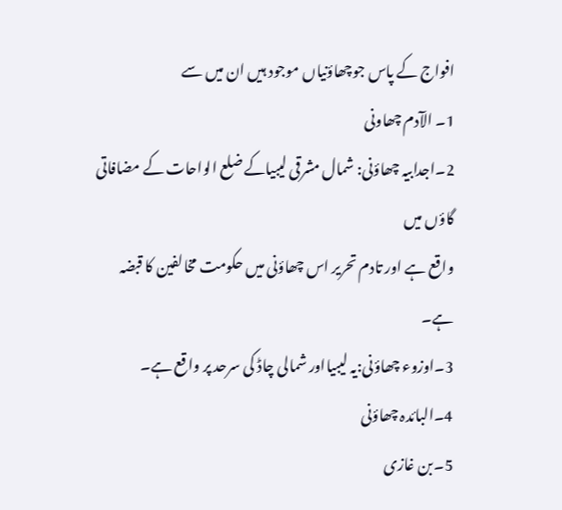افواج کے پاس جوچھاؤنیاں موجود ہیں ان میں سے
1۔ الآدم چھاونی
2۔اجدابیہ چھاؤنی: شمال مشرقی لیبیاکے ضلع الواحات کے مضافاتی گاؤں میں
واقع ہے اور تادم تحریر اس چھاؤنی میں حکومت مخالفین کا قبضہ ہے۔
3۔اوزوء چھاؤنی:یہ لیبیااور شمالی چاڈ کی سرحد پر واقع ہے۔
4۔البائدہ چھاؤنی
5۔بن غازی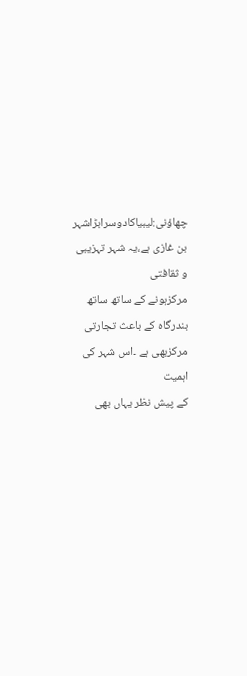چھاؤنی:لیبیاکادوسرابڑاشہر بن غازی ہے،یہ شہر تہزیبی و ثقافتی
مرکزہونے کے ساتھ ساتھ بندرگاہ کے باعث تجارتی مرکزبھی ہے ۔اس شہر کی اہمیت
کے پیش نظر یہاں بھی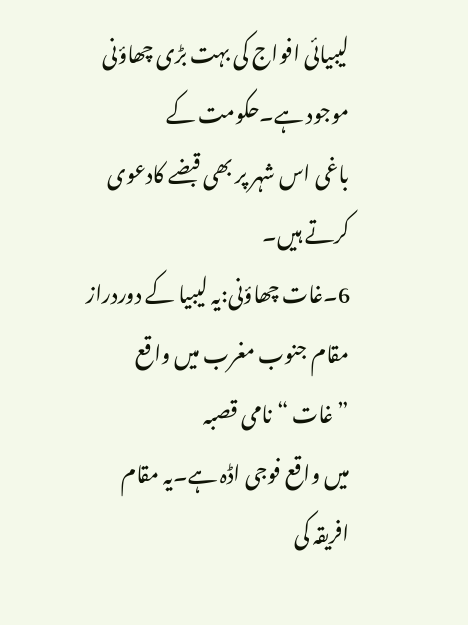لیبیائی افواج کی بہت بڑی چھاؤنی موجود ہے۔حکومت کے
باغی اس شہر پر بھی قبضے کادعوی کرتے ہیں۔
6۔غات چھاؤنی:یہ لیبیا کے دوردراز مقام جنوب مغرب میں واقع ”غات “نامی قصبہ
میں واقع فوجی اڈہ ہے۔یہ مقام افریقہ کی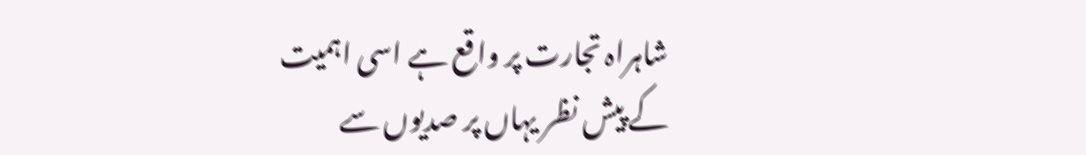شاہراہ تجارت پر واقع ہے اسی اہمیت
کے پیش نظر یہاں پر صدیوں سے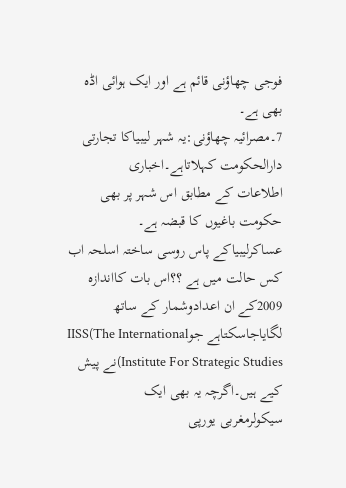فوجی چھاؤنی قائم ہے اور ایک ہوائی اڈہ بھی ہے۔
7۔مصرائیہ چھاؤنی:یہ شہر لیبیاکا تجارتی دارالحکومت کہلاتاہے۔اخباری
اطلاعات کے مطابق اس شہر پر بھی حکومت باغیوں کا قبضہ ہے۔
عساکرلیبیاکے پاس روسی ساختہ اسلحہ اب کس حالت میں ہے ؟؟اس بات کااندازہ
2009کے ان اعدادوشمار کے ساتھ لگایاجاسکتاہے جوIISS(The International
Institute For Strategic Studies)نے پیش کیے ہیں۔اگرچہ یہ بھی ایک
سیکولرمغربی یورپی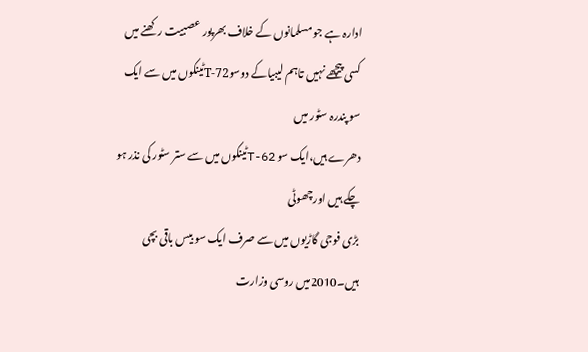ادارہ ہے جو مسلمانوں کے خلاف بھرپور عصبیت رکھنے میں
کسی پیچھے نہیں تاہم لیبیاکے دوسوT-72ٹینکوں میں سے ایک سو پندرہ سٹور میں
دھرے ہیں،ایک سو T-62ٹینکوں میں سے ستر سٹور کی نذر ہو چکے ہیں اورچھوٹی
بڑی فوجی گاڑیوں میں سے صرف ایک سو بیس باقی بچی ہیں۔2010میں روسی وزارت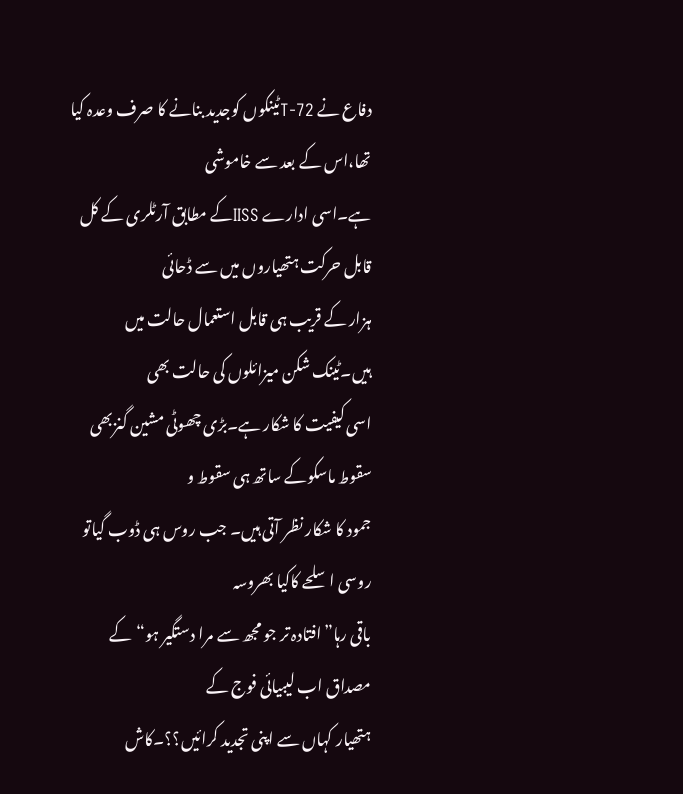دفاع نے T-72ٹینکوں کوجدید بنانے کا صرف وعدہ کیا تھا،اس کے بعد سے خاموشی
ہے۔اسی ادارے IISSکے مطابق آرٹلری کے کل قابل حرکت ہتھیاروں میں سے ڈحائی
ہزار کے قریب ہی قابل استعمال حالت میں ہیں۔ٹینک شکن میزائلوں کی حالت بھی
اسی کیفیت کا شکار ہے۔بڑی چھوٹی مشین گنزبھی سقوط ماسکوکے ساتھ ہی سقوط و
جمود کا شکار نظر آتی ہیں۔ جب روس ہی ڈوب گیاتو روسی اسلحے کاکیا بھروسہ
باقی رہا”افتادہ تر جو مجھ سے مرا دستگیر ہو“کے مصداق اب لیبیائی فوج کے
ہتھیار کہاں سے اپنی تجدید کرائیں؟؟۔کاش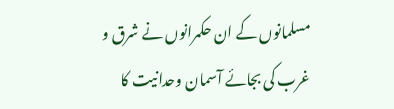مسلمانوں کے ان حکمرانوں نے شرق و
غرب کی بجائے آسمان وحدانیت کا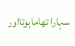سہارا تھاماہوتااور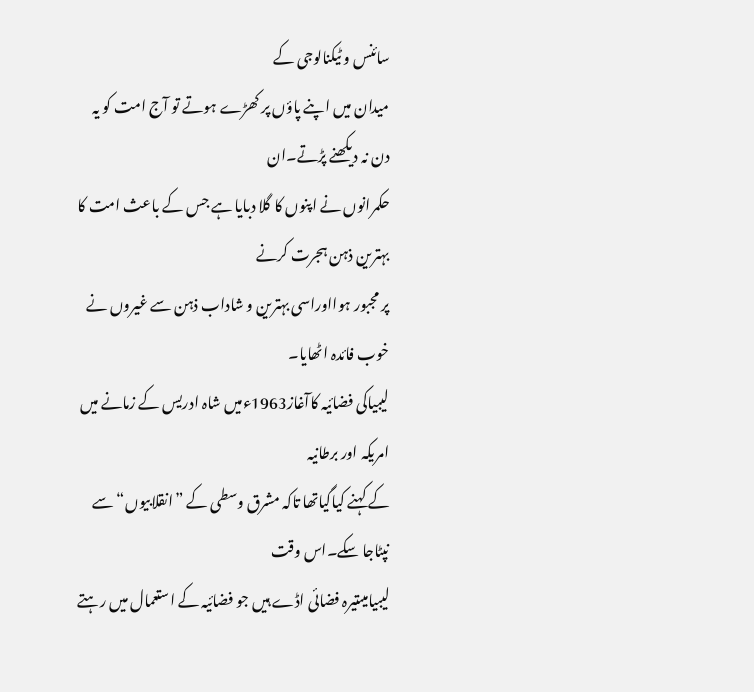سائنس و ٹیکنالوجی کے
میدان میں اپنے پاؤں پر کھڑے ہوتے تو آج امت کو یہ دن نہ دیکھنے پڑتے۔ان
حکمرانوں نے اپنوں کا گلا دبایا ہے جس کے باعث امت کا بہترین ذہن ہجرت کرنے
پر مجبور ہوااوراسی بہترین و شاداب ذہن سے غیروں نے خوب فائدہ اٹھایا۔
لیبیاکی فضائیہ کاآغاز1963ءمیں شاہ ادریس کے زمانے میں امریکہ اور برطانیہ
کے کہنے کیاگیاتھا تاکہ مشرق وسطی کے ”انقلابیوں“سے نپٹاجا سکے۔اس وقت
لیبیامیںتیرہ فضائی اڈے ہیں جو فضائیہ کے استعمال میں رہتے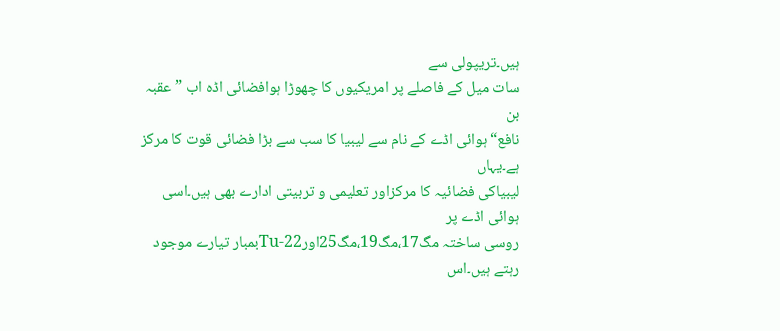ہیں۔تریپولی سے
سات میل کے فاصلے پر امریکیوں کا چھوڑا ہوافضائی اڈہ اب ”عقبہ بن
نافع“ہوائی اڈے کے نام سے لیبیا کا سب سے بڑا فضائی قوت کا مرکز ہے۔یہاں
لیبیاکی فضائیہ کا مرکزاور تعلیمی و تربیتی ادارے بھی ہیں۔اسی ہوائی اڈے پر
روسی ساختہ مگ17،مگ19،مگ25اورTu-22بمبار تیارے موجود رہتے ہیں۔اس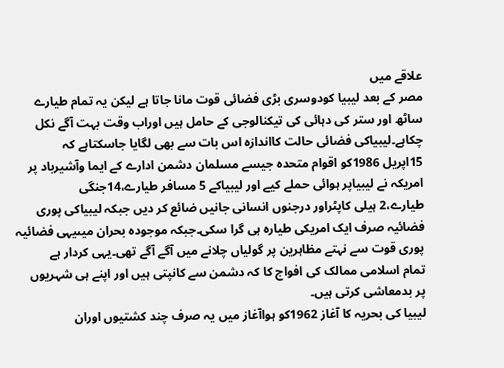علاقے میں
مصر کے بعد لیبیا کودوسری بڑی فضائی قوت مانا جاتا ہے لیکن یہ تمام طیارے
ساٹھ اور ستر کی دہائی کی تیکنالوجی کے حامل ہیں اوراب وقت بہت آگے نکل
چکاہے۔لیبیاکی فضائی حالت کااندازہ اس بات سے بھی لگایا جاسکتاہے کہ
15اپریل 1986کو اقوام متحدہ جیسے مسلمان دشمن ادارے کے ایما وآشیرباد پر
امریکہ نے لیبیاپر ہوائی حملے کیے اور لیبیاکے 5 مسافر طیارے،14جنگی
طیارے،2 ہیلی کاپٹراور درجنوں انسانی جانیں ضائع کر دیں جبکہ لیبیاکی پوری
فضائیہ صرف ایک امریکی طیارہ ہی گرا سکی۔جبکہ موجودہ بحران میںیہی فضائیہ
پوری قوت سے نہتے مظاہرین پر گولیاں چلانے میں آگے آگے تھی۔یہی کردار ہے
تمام اسلامی ممالک کی افواج کا کہ دشمن سے کانپتی ہیں اور اپنے ہی شہریوں
پر بدمعاشی کرتی ہیں۔
لیبیا کی بحریہ کا آغاز 1962کو ہواآغاز میں یہ صرف چند کشتیوں اوران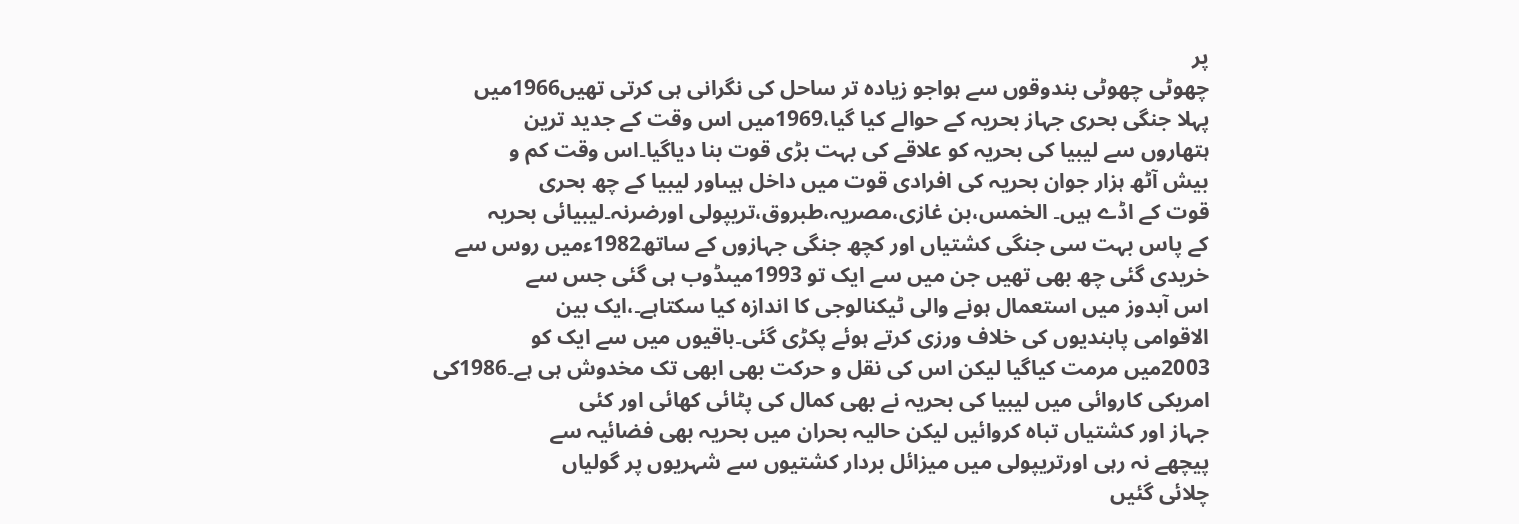پر
چھوٹی چھوٹی بندوقوں سے ہواجو زیادہ تر ساحل کی نگرانی ہی کرتی تھیں1966میں
پہلا جنگی بحری جہاز بحریہ کے حوالے کیا گیا،1969میں اس وقت کے جدید ترین
ہتھاروں سے لیبیا کی بحریہ کو علاقے کی بہت بڑی قوت بنا دیاگیا۔اس وقت کم و
بیش آٹھ ہزار جوان بحریہ کی افرادی قوت میں داخل ہیںاور لیبیا کے چھ بحری
قوت کے اڈے ہیں۔ الخمس،بن غازی،مصریہ،طبروق،تریپولی اورضرنہ۔لیبیائی بحریہ
کے پاس بہت سی جنگی کشتیاں اور کچھ جنگی جہازوں کے ساتھ1982ءمیں روس سے
خریدی گئی چھ بھی تھیں جن میں سے ایک تو 1993میںڈوب ہی گئی جس سے
اس آبدوز میں استعمال ہونے والی ٹیکنالوجی کا اندازہ کیا سکتاہے۔،ایک بین
الاقوامی پابندیوں کی خلاف ورزی کرتے ہوئے پکڑی گئی۔باقیوں میں سے ایک کو
2003میں مرمت کیاگیا لیکن اس کی نقل و حرکت بھی ابھی تک مخدوش ہی ہے۔1986کی
امریکی کاروائی میں لیبیا کی بحریہ نے بھی کمال کی پٹائی کھائی اور کئی
جہاز اور کشتیاں تباہ کروائیں لیکن حالیہ بحران میں بحریہ بھی فضائیہ سے
پیچھے نہ رہی اورتریپولی میں میزائل بردار کشتیوں سے شہریوں پر گولیاں
چلائی گئیں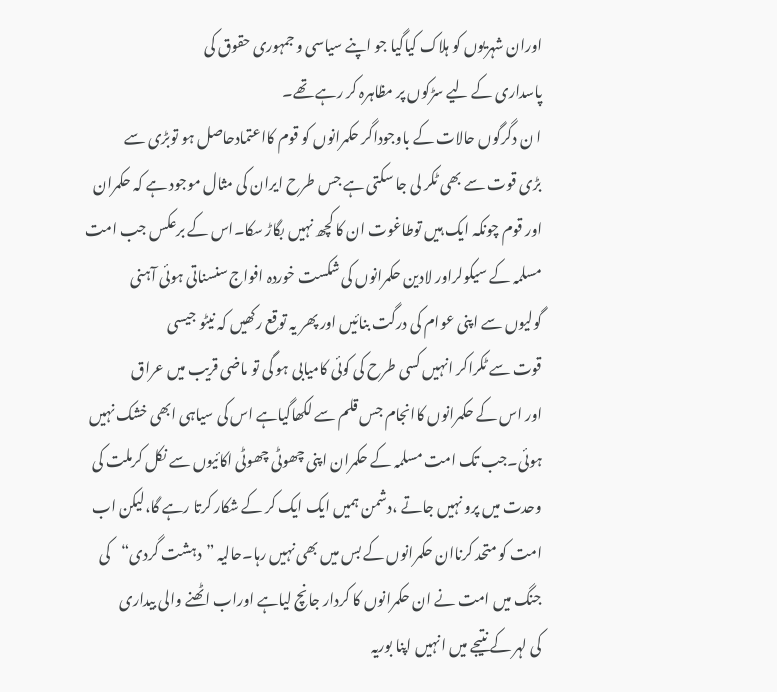اوران شہریوں کو ہلاک کیاگیا جو اپنے سیاسی و جمہوری حقوق کی
پاسداری کے لیے سڑکوں پر مظاہرہ کر رہے تھے۔
ا ن دگرگوں حالات کے باوجوداگر حکمرانوں کو قوم کااعتمادحاصل ہو توبڑی سے
بڑی قوت سے بھی ٹکر لی جا سکتی ہے جس طرح ایران کی مثال موجود ہے کہ حکمران
اور قوم چونکہ ایک ہیں توطاغوت ان کا کچھ نہیں بگاڑ سکا۔اس کے برعکس جب امت
مسلمہ کے سیکولراور لادین حکمرانوں کی شکست خوردہ افواج سنسناتی ہوئی آہنی
گولیوں سے اپنی عوام کی درگت بنائیں اور پھر یہ توقع رکھیں کہ نیٹو جیسی
قوت سے ٹکراکر انہیں کسی طرح کی کوئی کامیابی ہو گی تو ماضی قریب میں عراق
اور اس کے حکمرانوں کاانجام جس قلم سے لکھاگیاہے اس کی سیاہی ابھی خشک نہیں
ہوئی۔جب تک امت مسلمہ کے حکمران اپنی چھوٹی چھوٹی اکائیوں سے نکل کرملت کی
وحدت میں پرو نہیں جاتے ،دشمن ہمیں ایک ایک کر کے شکار کرتا رہے گا،لیکن اب
امت کو متحد کرناان حکمرانوں کے بس میں بھی نہیں رہا۔حالیہ ”دہشت گردی“کی
جنگ میں امت نے ان حکمرانوں کا کردار جانچ لیاہے اوراب اٹھنے والی بیداری
کی لہر کے نتیجے میں انہیں اپنا بوریہ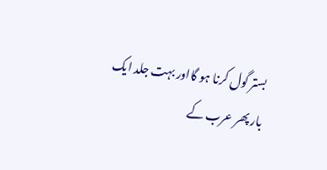بستر گول کرنا ہو گااور بہت جلد ایک
بار پھر عرب کے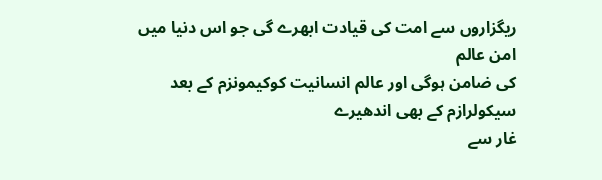ریگزاروں سے امت کی قیادت ابھرے گی جو اس دنیا میں امن عالم
کی ضامن ہوگی اور عالم انسانیت کوکیمونزم کے بعد سیکولرازم کے بھی اندھیرے
غار سے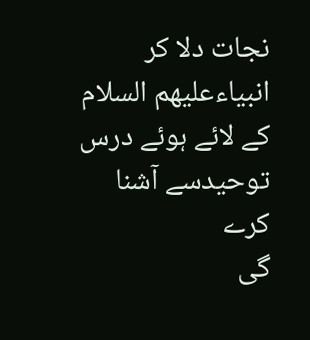نجات دلا کر انبیاءعلیھم السلام کے لائے ہوئے درس توحیدسے آشنا کرے
گی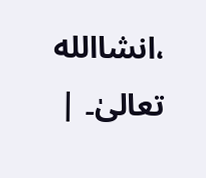،انشاالله تعالیٰ۔ |